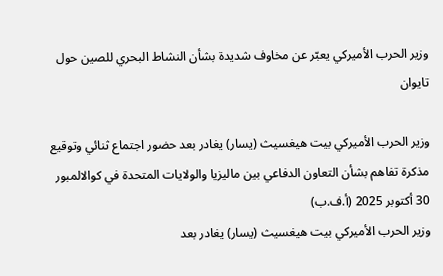وزير الحرب الأميركي يعبّر عن مخاوف شديدة بشأن النشاط البحري للصين حول تايوان

وزير الحرب الأميركي بيت هيغسيث (يسار) يغادر بعد حضور اجتماع ثنائي وتوقيع مذكرة تفاهم بشأن التعاون الدفاعي بين ماليزيا والولايات المتحدة في كوالالمبور 30 أكتوبر 2025 (أ.ف.ب)
وزير الحرب الأميركي بيت هيغسيث (يسار) يغادر بعد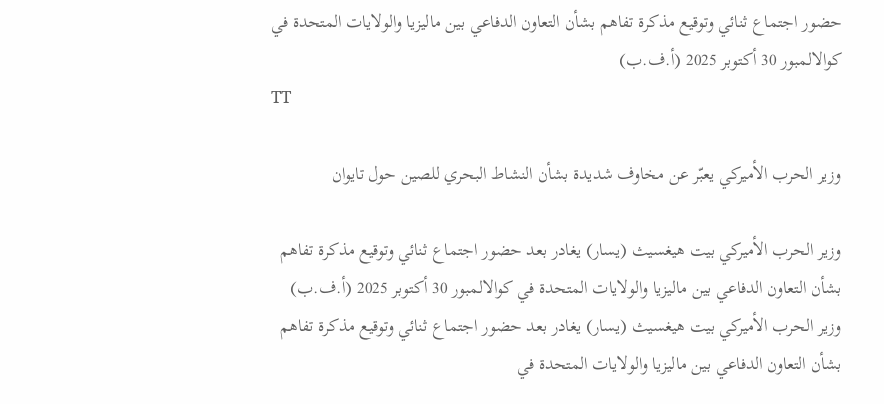حضور اجتماع ثنائي وتوقيع مذكرة تفاهم بشأن التعاون الدفاعي بين ماليزيا والولايات المتحدة في كوالالمبور 30 أكتوبر 2025 (أ.ف.ب)
TT

وزير الحرب الأميركي يعبّر عن مخاوف شديدة بشأن النشاط البحري للصين حول تايوان

وزير الحرب الأميركي بيت هيغسيث (يسار) يغادر بعد حضور اجتماع ثنائي وتوقيع مذكرة تفاهم بشأن التعاون الدفاعي بين ماليزيا والولايات المتحدة في كوالالمبور 30 أكتوبر 2025 (أ.ف.ب)
وزير الحرب الأميركي بيت هيغسيث (يسار) يغادر بعد حضور اجتماع ثنائي وتوقيع مذكرة تفاهم بشأن التعاون الدفاعي بين ماليزيا والولايات المتحدة في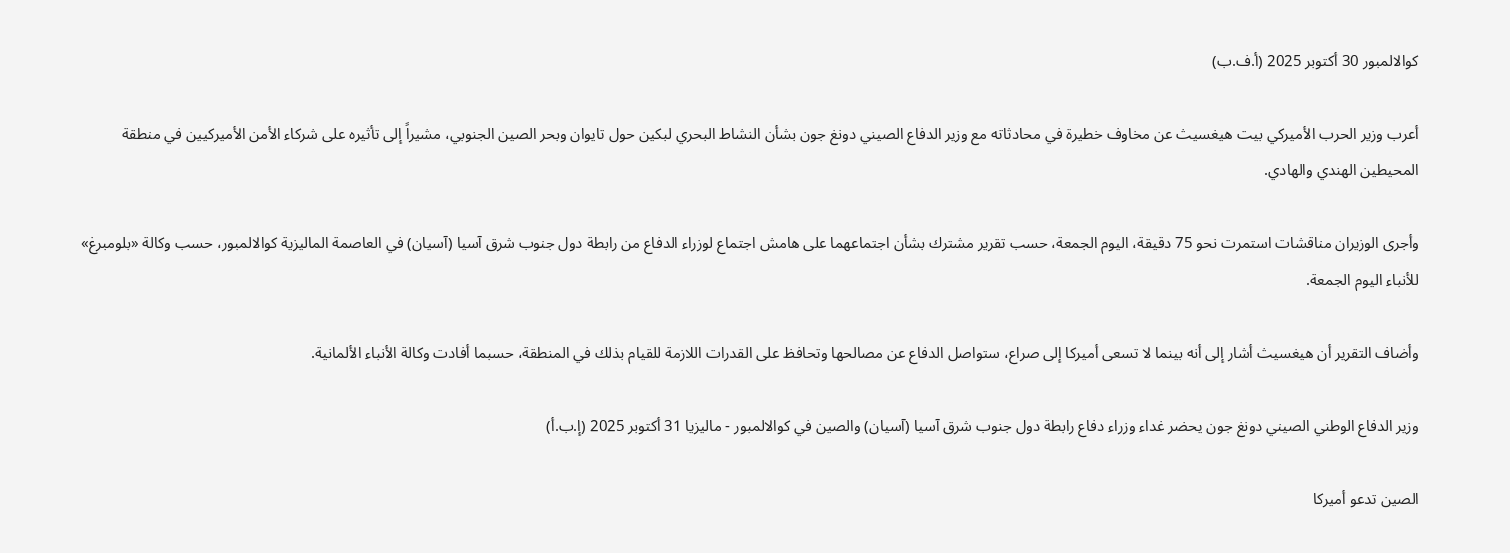كوالالمبور 30 أكتوبر 2025 (أ.ف.ب)

أعرب وزير الحرب الأميركي بيت هيغسيث عن مخاوف خطيرة في محادثاته مع وزير الدفاع الصيني دونغ جون بشأن النشاط البحري لبكين حول تايوان وبحر الصين الجنوبي، مشيراً إلى تأثيره على شركاء الأمن الأميركيين في منطقة المحيطين الهندي والهادي.

وأجرى الوزيران مناقشات استمرت نحو 75 دقيقة، اليوم الجمعة، حسب تقرير مشترك بشأن اجتماعهما على هامش اجتماع لوزراء الدفاع من رابطة دول جنوب شرق آسيا (آسيان) في العاصمة الماليزية كوالالمبور، حسب وكالة «بلومبرغ» للأنباء اليوم الجمعة.

وأضاف التقرير أن هيغسيث أشار إلى أنه بينما لا تسعى أميركا إلى صراع، ستواصل الدفاع عن مصالحها وتحافظ على القدرات اللازمة للقيام بذلك في المنطقة، حسبما أفادت وكالة الأنباء الألمانية.

وزير الدفاع الوطني الصيني دونغ جون يحضر غداء وزراء دفاع رابطة دول جنوب شرق آسيا (آسيان) والصين في كوالالمبور - ماليزيا 31 أكتوبر 2025 (إ.ب.أ)

الصين تدعو أميركا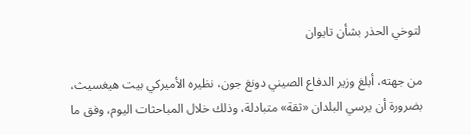لتوخي الحذر بشأن تايوان

من جهته، أبلغ وزير الدفاع الصيني دونغ جون، نظيره الأميركي بيت هيغسيث، بضرورة أن يرسي البلدان «ثقة» متبادلة، وذلك خلال المباحثات اليوم، وفق ما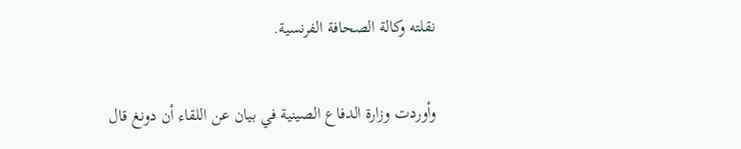نقلته وكالة الصحافة الفرنسية.

وأوردت وزارة الدفاع الصينية في بيان عن اللقاء أن دونغ قال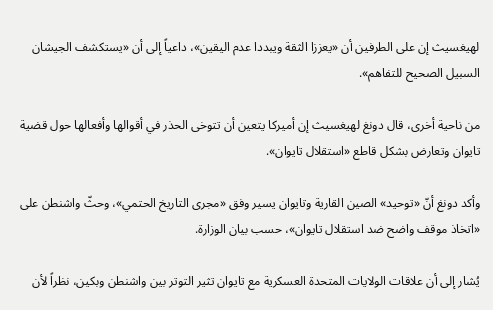لهيغسيث إن على الطرفين أن «يعززا الثقة ويبددا عدم اليقين»، داعياً إلى أن «يستكشف الجيشان السبيل الصحيح للتفاهم».

من ناحية أخرى، قال دونغ لهيغسيث إن أميركا يتعين أن تتوخى الحذر في أقوالها وأفعالها حول قضية تايوان وتعارض بشكل قاطع «استقلال تايوان».

وأكد دونغ أنّ «توحيد» الصين القارية وتايوان يسير وفق «مجرى التاريخ الحتمي»، وحثّ واشنطن على «اتخاذ موقف واضح ضد استقلال تايوان»، حسب بيان الوزارة.

يُشار إلى أن علاقات الولايات المتحدة العسكرية مع تايوان تثير التوتر بين واشنطن وبكين، نظراً لأن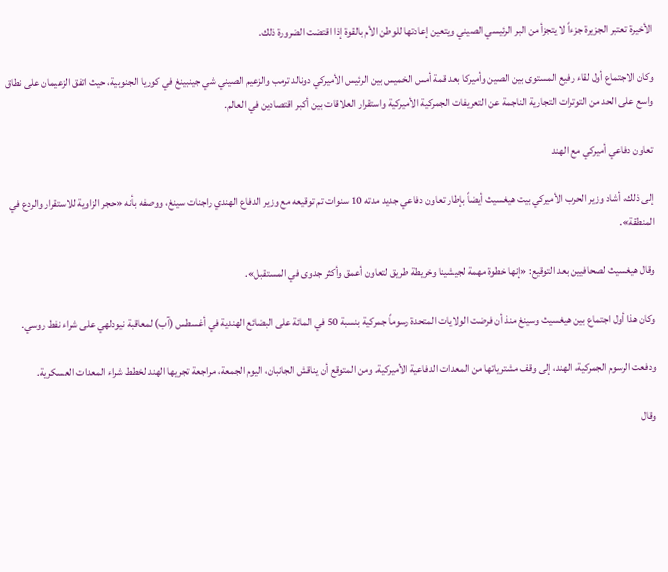الأخيرة تعتبر الجزيرة جزءاً لا يتجزأ من البر الرئيسي الصيني ويتعين إعادتها للوطن الأم بالقوة إذا اقتضت الضرورة ذلك.

وكان الاجتماع أول لقاء رفيع المستوى بين الصين وأميركا بعد قمة أمس الخميس بين الرئيس الأميركي دونالد ترمب والزعيم الصيني شي جينبينغ في كوريا الجنوبية، حيث اتفق الزعيمان على نطاق واسع على الحد من التوترات التجارية الناجمة عن التعريفات الجمركية الأميركية واستقرار العلاقات بين أكبر اقتصادين في العالم.

تعاون دفاعي أميركي مع الهند

إلى ذلك، أشاد وزير الحرب الأميركي بيت هيغسيث أيضاً بإطار تعاون دفاعي جديد مدته 10 سنوات تم توقيعه مع وزير الدفاع الهندي راجنات سينغ، ووصفه بأنه «حجر الزاوية للاستقرار والردع في المنطقة».

وقال هيغسيث لصحافيين بعد التوقيع: «إنها خطوة مهمة لجيشينا وخريطة طريق لتعاون أعمق وأكثر جدوى في المستقبل».

وكان هذا أول اجتماع بين هيغسيث وسينغ منذ أن فرضت الولايات المتحدة رسوماً جمركية بنسبة 50 في المائة على البضائع الهندية في أغسطس (آب) لمعاقبة نيودلهي على شراء نفط روسي.

ودفعت الرسوم الجمركية، الهند، إلى وقف مشترياتها من المعدات الدفاعية الأميركية. ومن المتوقع أن يناقش الجانبان، اليوم الجمعة، مراجعة تجريها الهند لخطط شراء المعدات العسكرية.

وقال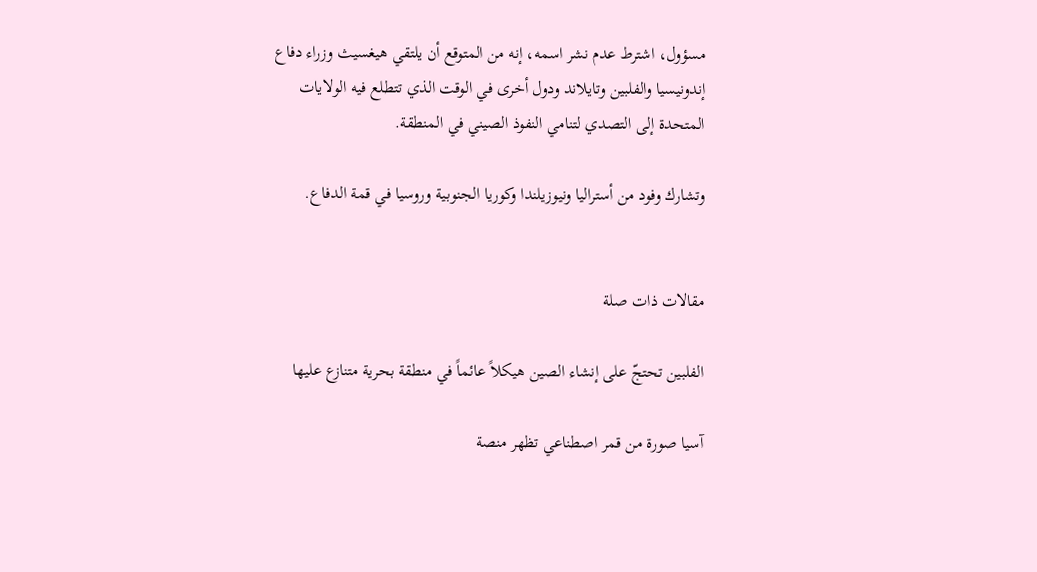مسؤول، اشترط عدم نشر اسمه، إنه من المتوقع أن يلتقي هيغسيث وزراء دفاع إندونيسيا والفلبين وتايلاند ودول أخرى في الوقت الذي تتطلع فيه الولايات المتحدة إلى التصدي لتنامي النفوذ الصيني في المنطقة.

وتشارك وفود من أستراليا ونيوزيلندا وكوريا الجنوبية وروسيا في قمة الدفاع.


مقالات ذات صلة

الفلبين تحتجّ على إنشاء الصين هيكلاً عائماً في منطقة بحرية متنازع عليها

آسيا صورة من قمر اصطناعي تظهر منصة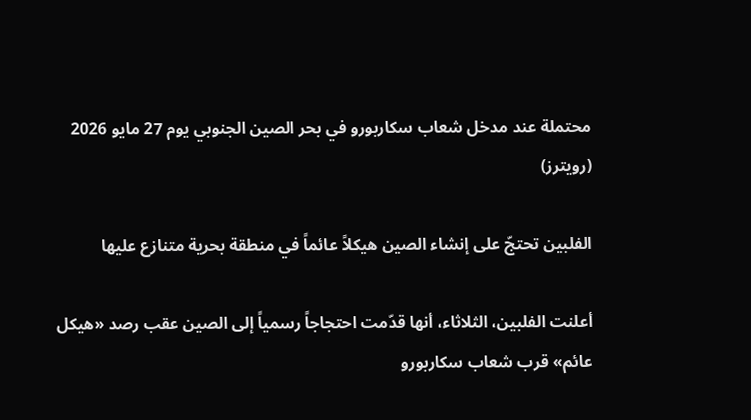محتملة عند مدخل شعاب سكاربورو في بحر الصين الجنوبي يوم 27 مايو 2026 (رويترز)

الفلبين تحتجّ على إنشاء الصين هيكلاً عائماً في منطقة بحرية متنازع عليها

أعلنت الفلبين، الثلاثاء، أنها قدّمت احتجاجاً رسمياً إلى الصين عقب رصد «هيكل عائم» قرب شعاب سكاربورو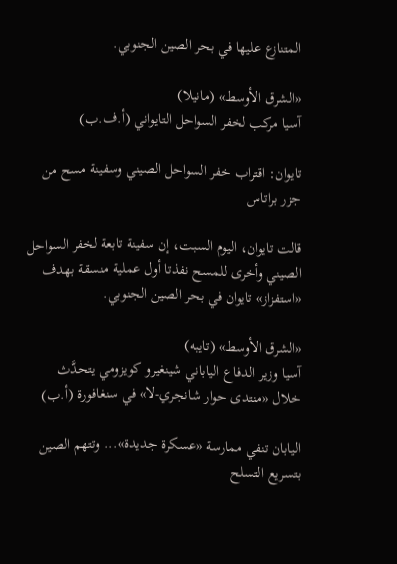المتنازع عليها في بحر الصين الجنوبي.

«الشرق الأوسط» (مانيلا)
آسيا مركب لخفر السواحل التايواني (أ.ف.ب)

تايوان: اقتراب خفر السواحل الصيني وسفينة مسح من جزر براتاس

قالت تايوان، اليوم السبت، إن سفينة تابعة لخفر السواحل الصيني وأخرى للمسح نفذتا أول عملية منسقة بهدف «استفزاز» تايوان في بحر الصين الجنوبي.

«الشرق الأوسط» (تايبه)
آسيا وزير الدفاع الياباني شينغيرو كويزومي يتحدَّث خلال «منتدى حوار شانجري-لا» في سنغافورة (أ.ب)

اليابان تنفي ممارسة «عسكرة جديدة»... وتتهم الصين بتسريع التسلح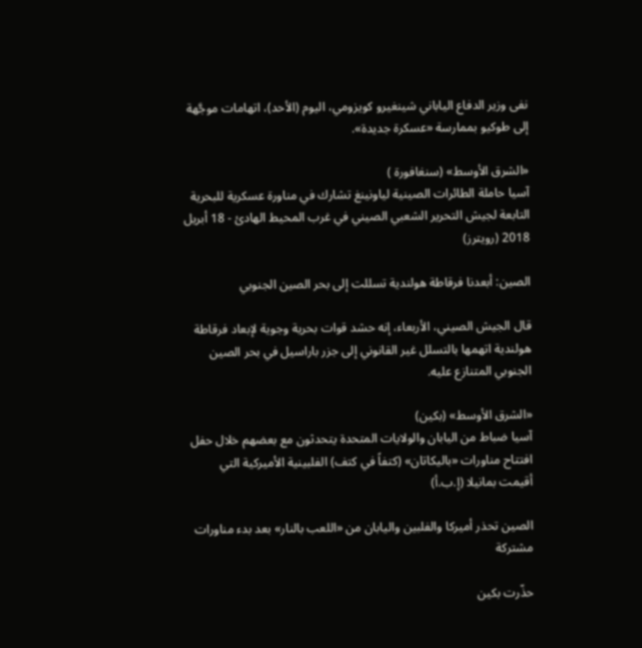نفى وزير الدفاع الياباني شينغيرو كويزومي، اليوم (الأحد)، اتهامات موجَّهة إلى طوكيو بممارسة «عسكرة جديدة».

«الشرق الأوسط» (سنغافورة )
آسيا حاملة الطائرات الصينية لياونينغ تشارك في مناورة عسكرية للبحرية التابعة لجيش التحرير الشعبي الصيني في غرب المحيط الهادئ - 18 أبريل 2018 (رويترز)

الصين: أبعدنا فرقاطة هولندية تسللت إلى بحر الصين الجنوبي

قال الجيش الصيني، الأربعاء، إنه حشد قوات بحرية وجوية لإبعاد فرقاطة هولندية اتهمها بالتسلل غير القانوني إلى جزر باراسيل في بحر الصين الجنوبي المتنازع عليه.

«الشرق الأوسط» (بكين)
آسيا ضباط من اليابان والولايات المتحدة يتحدثون مع بعضهم خلال حفل افتتاح مناورات «باليكاتان» (كتفاً في كتف) الفلبينية الأميركية التي أقيمت بمانيلا (إ.ب.أ)

الصين تحذر أميركا والفلبين واليابان من «اللعب بالنار» بعد بدء مناورات مشتركة

حذّرت بكين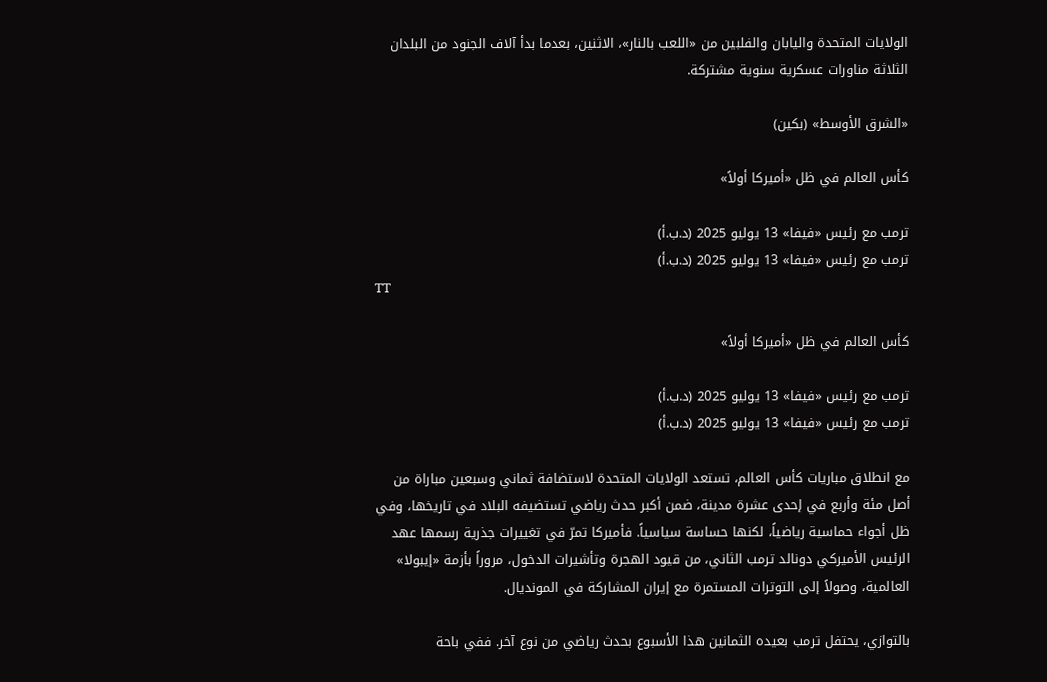الولايات المتحدة واليابان والفلبين من «اللعب بالنار»، الاثنين، بعدما بدأ آلاف الجنود من البلدان الثلاثة مناورات عسكرية سنوية مشتركة.

«الشرق الأوسط» (بكين)

كأس العالم في ظل «أميركا أولاً»

ترمب مع رئيس «فيفا» 13 يوليو 2025 (د.ب.أ)
ترمب مع رئيس «فيفا» 13 يوليو 2025 (د.ب.أ)
TT

كأس العالم في ظل «أميركا أولاً»

ترمب مع رئيس «فيفا» 13 يوليو 2025 (د.ب.أ)
ترمب مع رئيس «فيفا» 13 يوليو 2025 (د.ب.أ)

مع انطلاق مباريات كأس العالم، تستعد الولايات المتحدة لاستضافة ثماني وسبعين مباراة من أصل مئة وأربع في إحدى عشرة مدينة، ضمن أكبر حدث رياضي تستضيفه البلاد في تاريخها، وفي ظل أجواء حماسية رياضياً، لكنها حساسة سياسياً. فأميركا تمرّ في تغييرات جذرية رسمها عهد الرئيس الأميركي دونالد ترمب الثاني، من قيود الهجرة وتأشيرات الدخول، مروراً بأزمة «إيبولا» العالمية، وصولاً إلى التوترات المستمرة مع إيران المشاركة في المونديال.

بالتوازي، يحتفل ترمب بعيده الثمانين هذا الأسبوع بحدث رياضي من نوع آخر. ففي باحة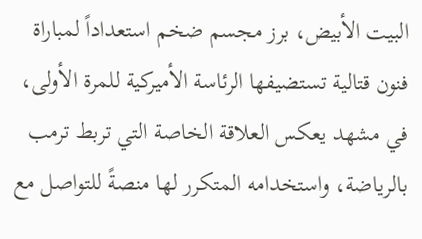البيت الأبيض، برز مجسم ضخم استعداداً لمباراة فنون قتالية تستضيفها الرئاسة الأميركية للمرة الأولى، في مشهد يعكس العلاقة الخاصة التي تربط ترمب بالرياضة، واستخدامه المتكرر لها منصةً للتواصل مع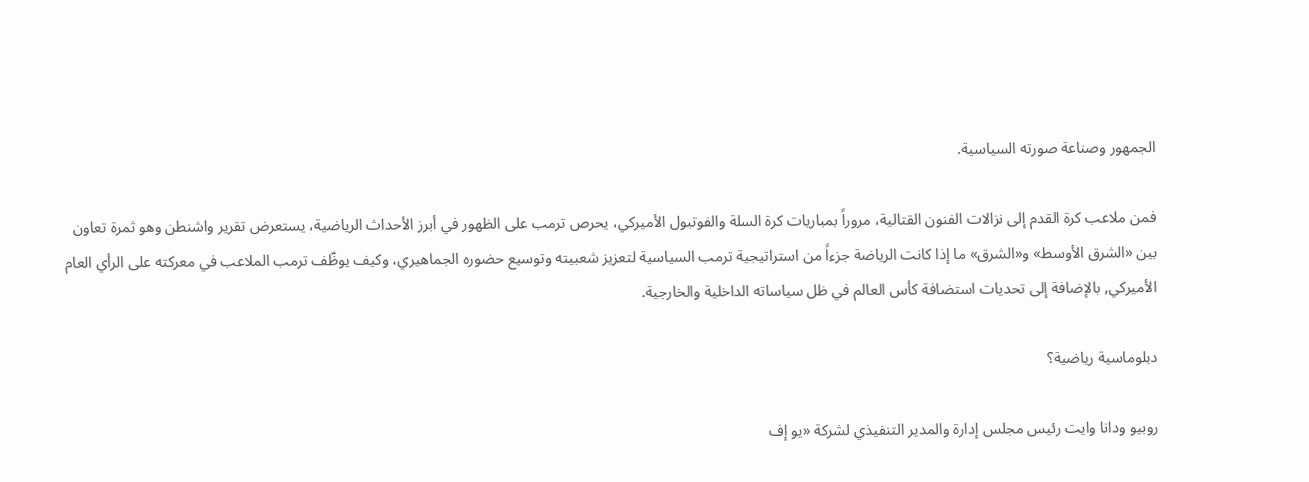الجمهور وصناعة صورته السياسية.

فمن ملاعب كرة القدم إلى نزالات الفنون القتالية، مروراً بمباريات كرة السلة والفوتبول الأميركي، يحرص ترمب على الظهور في أبرز الأحداث الرياضية، يستعرض تقرير واشنطن وهو ثمرة تعاون بين «الشرق الأوسط» و«الشرق» ما إذا كانت الرياضة جزءاً من استراتيجية ترمب السياسية لتعزيز شعبيته وتوسيع حضوره الجماهيري، وكيف يوظّف ترمب الملاعب في معركته على الرأي العام الأميركي, بالإضافة إلى تحديات استضافة كأس العالم في ظل سياساته الداخلية والخارجية.

دبلوماسية رياضية؟

روبيو ودانا وايت رئيس مجلس إدارة والمدير التنفيذي لشركة «يو إف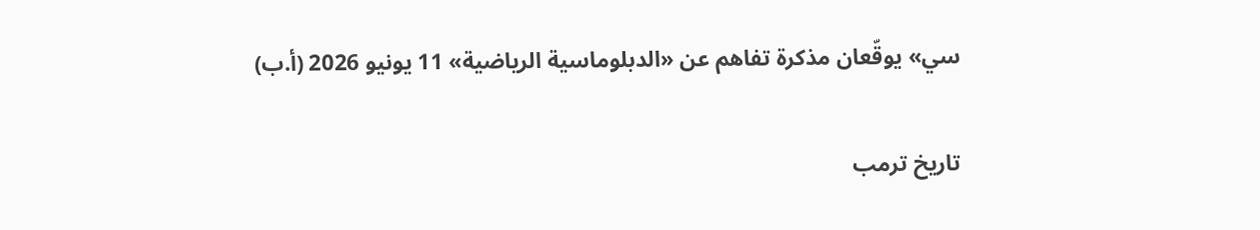سي» يوقّعان مذكرة تفاهم عن «الدبلوماسية الرياضية» 11 يونيو 2026 (أ.ب)

تاريخ ترمب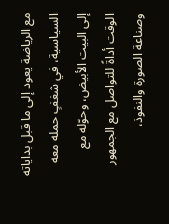مع الرياضة يعود إلى ما قبل بداياته السياسية، في شغفٍ حمله معه إلى البيت الأبيض، وحوّله مع الوقت أداةً للتواصل مع الجمهور وصناعة الصورة والنفوذ،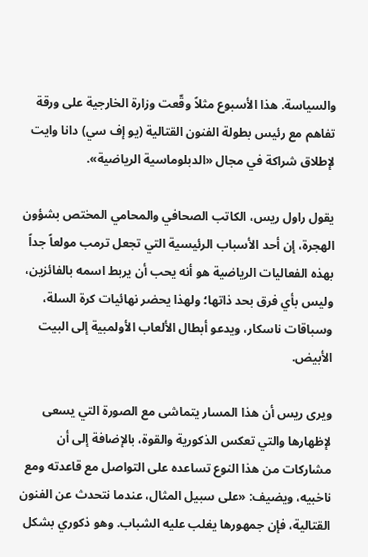والسياسة. هذا الأسبوع مثلاً وقّعت وزارة الخارجية على ورقة تفاهم مع رئيس بطولة الفنون القتالية (يو إف سي) دانا وايت لإطلاق شراكة في مجال «الدبلوماسية الرياضية».

يقول راول ريس، الكاتب الصحافي والمحامي المختص بشؤون الهجرة، إن أحد الأسباب الرئيسية التي تجعل ترمب مولعاً جداً بهذه الفعاليات الرياضية هو أنه يحب أن يربط اسمه بالفائزين، وليس بأي فرق بحد ذاتها؛ ولهذا يحضر نهائيات كرة السلة، وسباقات ناسكار، ويدعو أبطال الألعاب الأولمبية إلى البيت الأبيض.

ويرى ريس أن هذا المسار يتماشى مع الصورة التي يسعى لإظهارها والتي تعكس الذكورية والقوة، بالإضافة إلى أن مشاركات من هذا النوع تساعده على التواصل مع قاعدته ومع ناخبيه، ويضيف: «على سبيل المثال، عندما نتحدث عن الفنون القتالية، فإن جمهورها يغلب عليه الشباب. وهو ذكوري بشكل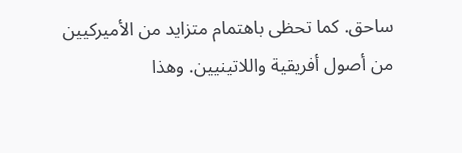ساحق. كما تحظى باهتمام متزايد من الأميركيين من أصول أفريقية واللاتينيين. وهذا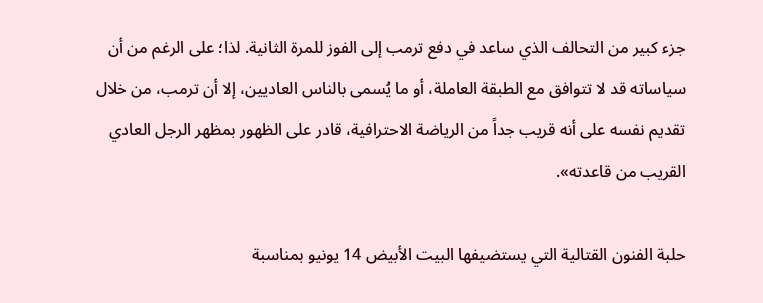جزء كبير من التحالف الذي ساعد في دفع ترمب إلى الفوز للمرة الثانية. لذا؛ على الرغم من أن سياساته قد لا تتوافق مع الطبقة العاملة، أو ما يُسمى بالناس العاديين، إلا أن ترمب، من خلال تقديم نفسه على أنه قريب جداً من الرياضة الاحترافية، قادر على الظهور بمظهر الرجل العادي القريب من قاعدته».

حلبة الفنون القتالية التي يستضيفها البيت الأبيض 14 يونيو بمناسبة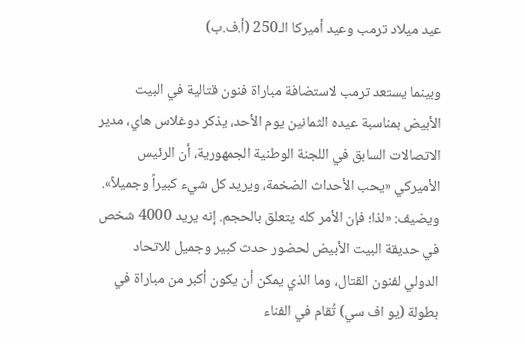عيد ميلاد ترمب وعيد أميركا الـ250 (أ.ف.ب)

وبينما يستعد ترمب لاستضافة مباراة فنون قتالية في البيت الأبيض بمناسبة عيده الثمانين يوم الأحد، يذكر دوغلاس هاي، مدير الاتصالات السابق في اللجنة الوطنية الجمهورية، أن الرئيس الأميركي «يحب الأحداث الضخمة، ويريد كل شيء كبيراً وجميلاً». ويضيف: «لذا؛ فإن الأمر كله يتعلق بالحجم. إنه يريد 4000 شخص في حديقة البيت الأبيض لحضور حدث كبير وجميل للاتحاد الدولي لفنون القتال، وما الذي يمكن أن يكون أكبر من مباراة في بطولة (يو اف سي) تُقام في الفناء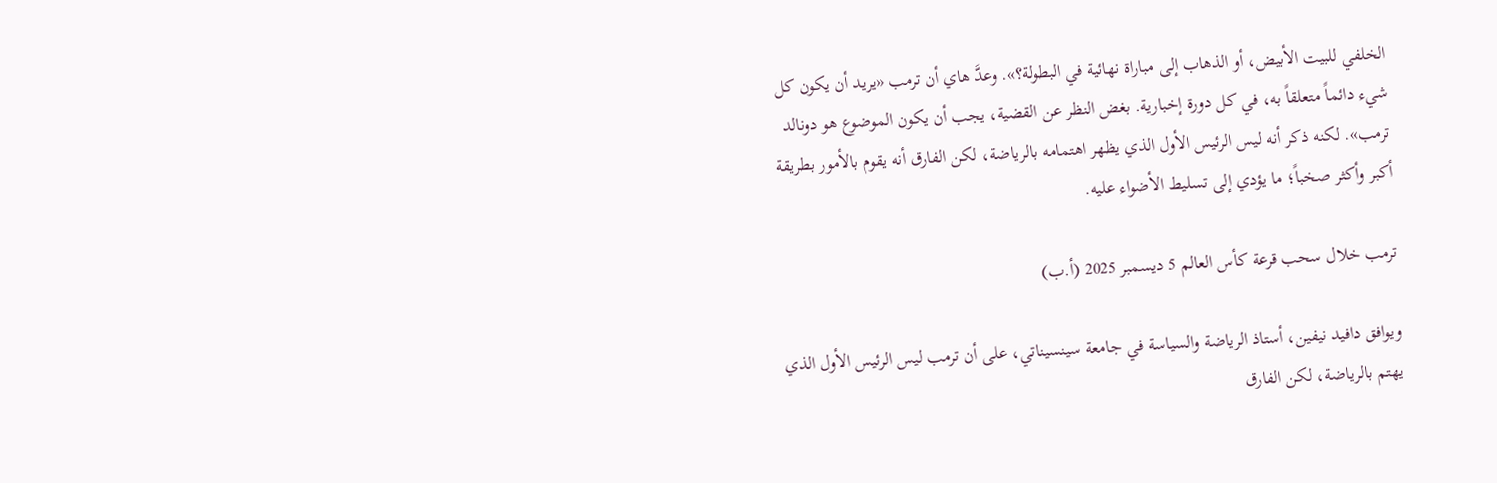الخلفي للبيت الأبيض، أو الذهاب إلى مباراة نهائية في البطولة؟». وعدَّ هاي أن ترمب «يريد أن يكون كل شيء دائماً متعلقاً به، في كل دورة إخبارية. بغض النظر عن القضية، يجب أن يكون الموضوع هو دونالد ترمب». لكنه ذكر أنه ليس الرئيس الأول الذي يظهر اهتمامه بالرياضة، لكن الفارق أنه يقوم بالأمور بطريقة أكبر وأكثر صخباً؛ ما يؤدي إلى تسليط الأضواء عليه.

ترمب خلال سحب قرعة كأس العالم 5 ديسمبر 2025 (أ.ب)

ويوافق دافيد نيفين، أستاذ الرياضة والسياسة في جامعة سينسيناتي، على أن ترمب ليس الرئيس الأول الذي يهتم بالرياضة، لكن الفارق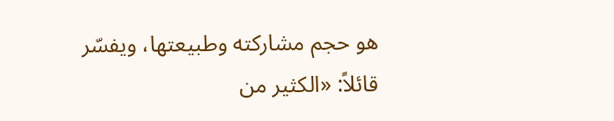هو حجم مشاركته وطبيعتها، ويفسّر قائلاً: «الكثير من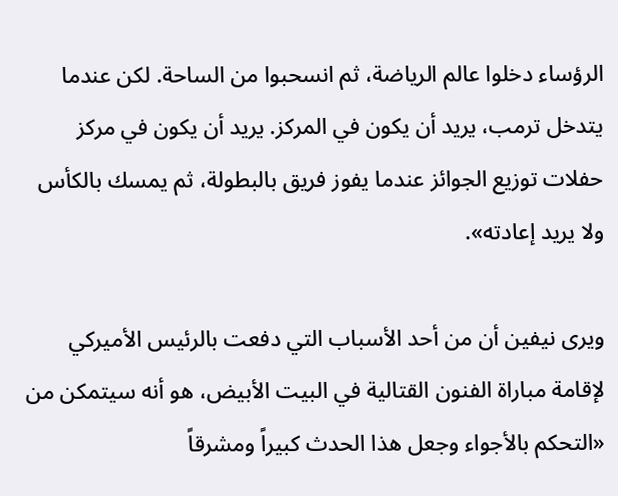الرؤساء دخلوا عالم الرياضة، ثم انسحبوا من الساحة. لكن عندما يتدخل ترمب، يريد أن يكون في المركز. يريد أن يكون في مركز حفلات توزيع الجوائز عندما يفوز فريق بالبطولة، ثم يمسك بالكأس ولا يريد إعادته».

ويرى نيفين أن من أحد الأسباب التي دفعت بالرئيس الأميركي لإقامة مباراة الفنون القتالية في البيت الأبيض، هو أنه سيتمكن من «التحكم بالأجواء وجعل هذا الحدث كبيراً ومشرقاً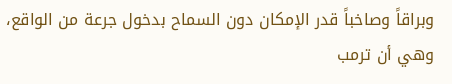وبراقاً وصاخباً قدر الإمكان دون السماح بدخول جرعة من الواقع، وهي أن ترمب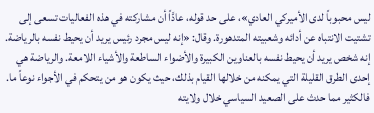ليس محبوباً لدى الأميركي العادي»، على حد قوله، عادَّاً أن مشاركته في هذه الفعاليات تسعى إلى تشتيت الانتباه عن أدائه وشعبيته المتدهورة. وقال: «إنه ليس مجرد رئيس يريد أن يحيط نفسه بالرياضة. إنه شخص يريد أن يحيط نفسه بالعناوين الكبيرة والأضواء الساطعة والأشياء اللامعة. والرياضة هي إحدى الطرق القليلة التي يمكنه من خلالها القيام بذلك، حيث يكون هو من يتحكم في الأجواء نوعاً ما. فالكثير مما حدث على الصعيد السياسي خلال ولايته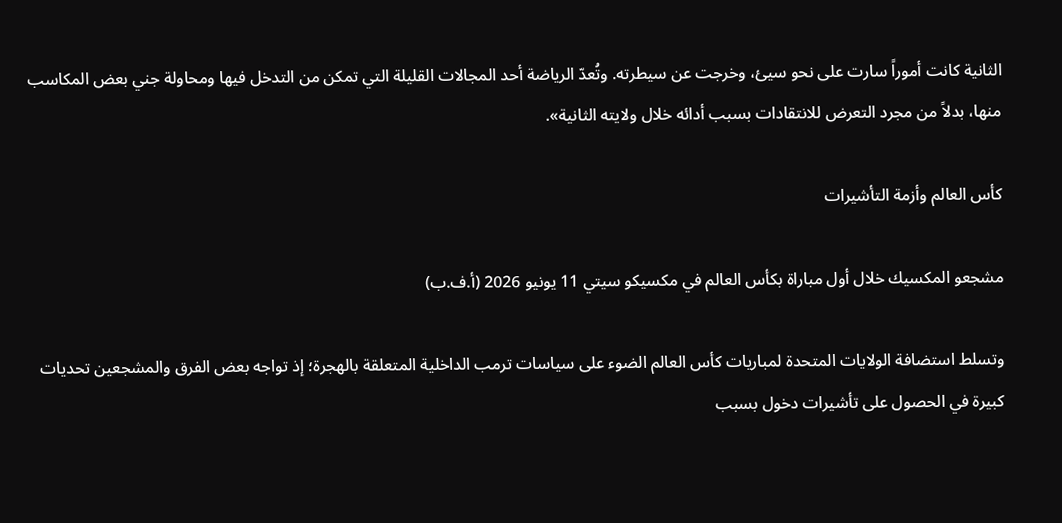الثانية كانت أموراً سارت على نحو سيئ، وخرجت عن سيطرته. وتُعدّ الرياضة أحد المجالات القليلة التي تمكن من التدخل فيها ومحاولة جني بعض المكاسب منها، بدلاً من مجرد التعرض للانتقادات بسبب أدائه خلال ولايته الثانية».

كأس العالم وأزمة التأشيرات

مشجعو المكسيك خلال أول مباراة بكأس العالم في مكسيكو سيتي 11 يونيو 2026 (أ.ف.ب)

وتسلط استضافة الولايات المتحدة لمباريات كأس العالم الضوء على سياسات ترمب الداخلية المتعلقة بالهجرة؛ إذ تواجه بعض الفرق والمشجعين تحديات كبيرة في الحصول على تأشيرات دخول بسبب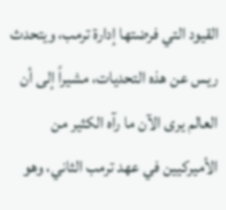القيود التي فرضتها إدارة ترمب، ويتحدث ريس عن هذه التحديات، مشيراً إلى أن العالم يرى الآن ما رآه الكثير من الأميركيين في عهد ترمب الثاني، وهو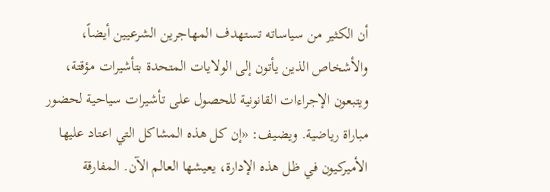أن الكثير من سياساته تستهدف المهاجرين الشرعيين أيضاً، والأشخاص الذين يأتون إلى الولايات المتحدة بتأشيرات مؤقتة، ويتبعون الإجراءات القانونية للحصول على تأشيرات سياحية لحضور مباراة رياضية. ويضيف: «إن كل هذه المشاكل التي اعتاد عليها الأميركيون في ظل هذه الإدارة، يعيشها العالم الآن. المفارقة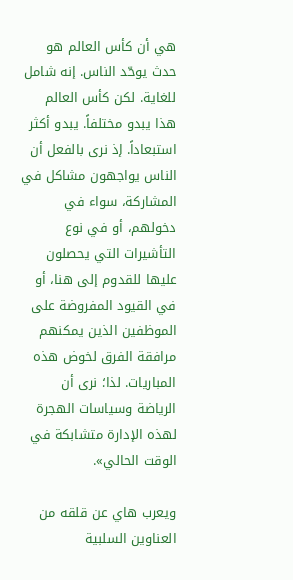هي أن كأس العالم هو حدث يوحّد الناس. إنه شامل للغاية. لكن كأس العالم هذا يبدو مختلفاً. يبدو أكثر استبعاداً. إذ نرى بالفعل أن الناس يواجهون مشاكل في المشاركة، سواء في دخولهم، أو في نوع التأشيرات التي يحصلون عليها للقدوم إلى هنا، أو في القيود المفروضة على الموظفين الذين يمكنهم مرافقة الفرق لخوض هذه المباريات. لذا؛ نرى أن الرياضة وسياسات الهجرة لهذه الإدارة متشابكة في الوقت الحالي».

ويعرب هاي عن قلقه من العناوين السلبية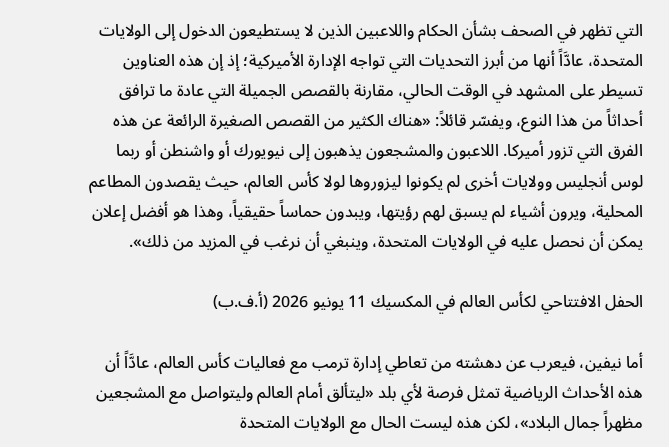التي تظهر في الصحف بشأن الحكام واللاعبين الذين لا يستطيعون الدخول إلى الولايات المتحدة، عادَّاً أنها من أبرز التحديات التي تواجه الإدارة الأميركية؛ إذ إن هذه العناوين تسيطر على المشهد في الوقت الحالي، مقارنة بالقصص الجميلة التي عادة ما ترافق أحداثاً من هذا النوع، ويفسّر قائلاً: «هناك الكثير من القصص الصغيرة الرائعة عن هذه الفرق التي تزور أميركا. اللاعبون والمشجعون يذهبون إلى نيويورك أو واشنطن أو ربما لوس أنجليس وولايات أخرى لم يكونوا ليزوروها لولا كأس العالم، حيث يقصدون المطاعم المحلية، ويرون أشياء لم يسبق لهم رؤيتها، ويبدون حماساً حقيقياً، وهذا هو أفضل إعلان يمكن أن نحصل عليه في الولايات المتحدة، وينبغي أن نرغب في المزيد من ذلك».

الحفل الافتتاحي لكأس العالم في المكسيك 11 يونيو 2026 (أ.ف.ب)

أما نيفين، فيعرب عن دهشته من تعاطي إدارة ترمب مع فعاليات كأس العالم، عادَّاً أن هذه الأحداث الرياضية تمثل فرصة لأي بلد «ليتألق أمام العالم وليتواصل مع المشجعين مظهراً جمال البلاد»، لكن هذه ليست الحال مع الولايات المتحدة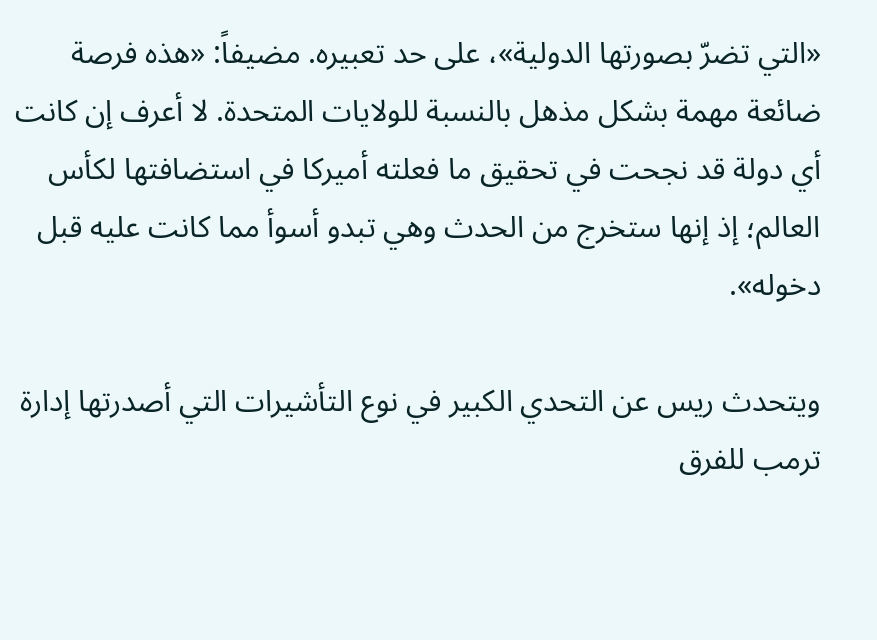«التي تضرّ بصورتها الدولية»، على حد تعبيره. مضيفاً: «هذه فرصة ضائعة مهمة بشكل مذهل بالنسبة للولايات المتحدة. لا أعرف إن كانت أي دولة قد نجحت في تحقيق ما فعلته أميركا في استضافتها لكأس العالم؛ إذ إنها ستخرج من الحدث وهي تبدو أسوأ مما كانت عليه قبل دخوله».

ويتحدث ريس عن التحدي الكبير في نوع التأشيرات التي أصدرتها إدارة ترمب للفرق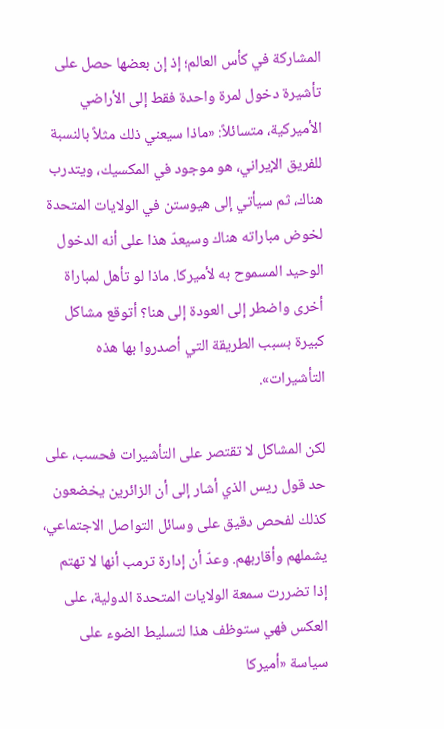المشاركة في كأس العالم؛ إذ إن بعضها حصل على تأشيرة دخول لمرة واحدة فقط إلى الأراضي الأميركية، متسائلاً: «ماذا سيعني ذلك مثلاً بالنسبة للفريق الإيراني، هو موجود في المكسيك، ويتدرب هناك، ثم سيأتي إلى هيوستن في الولايات المتحدة لخوض مباراته هناك وسيعدّ هذا على أنه الدخول الوحيد المسموح به لأميركا. ماذا لو تأهل لمباراة أخرى واضطر إلى العودة إلى هنا؟ أتوقع مشاكل كبيرة بسبب الطريقة التي أصدروا بها هذه التأشيرات».

لكن المشاكل لا تقتصر على التأشيرات فحسب، على حد قول ريس الذي أشار إلى أن الزائرين يخضعون كذلك لفحص دقيق على وسائل التواصل الاجتماعي، يشملهم وأقاربهم. وعدّ أن إدارة ترمب أنها لا تهتم إذا تضررت سمعة الولايات المتحدة الدولية، على العكس فهي ستوظف هذا لتسليط الضوء على سياسة «أميركا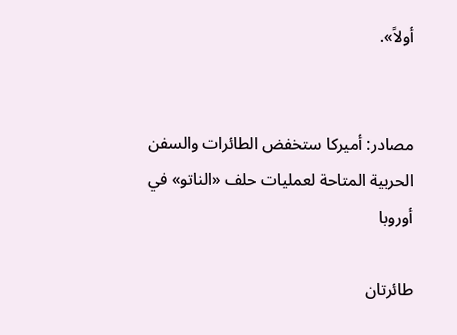أولاً».


مصادر: أميركا ستخفض الطائرات والسفن الحربية المتاحة لعمليات حلف «الناتو» في أوروبا

طائرتان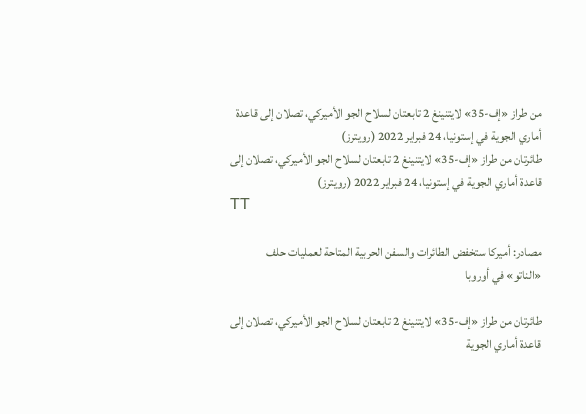من طراز «إف-35» لايتنينغ 2 تابعتان لسلاح الجو الأميركي، تصلان إلى قاعدة أماري الجوية في إستونيا، 24 فبراير 2022 (رويترز)
طائرتان من طراز «إف-35» لايتنينغ 2 تابعتان لسلاح الجو الأميركي، تصلان إلى قاعدة أماري الجوية في إستونيا، 24 فبراير 2022 (رويترز)
TT

مصادر: أميركا ستخفض الطائرات والسفن الحربية المتاحة لعمليات حلف «الناتو» في أوروبا

طائرتان من طراز «إف-35» لايتنينغ 2 تابعتان لسلاح الجو الأميركي، تصلان إلى قاعدة أماري الجوية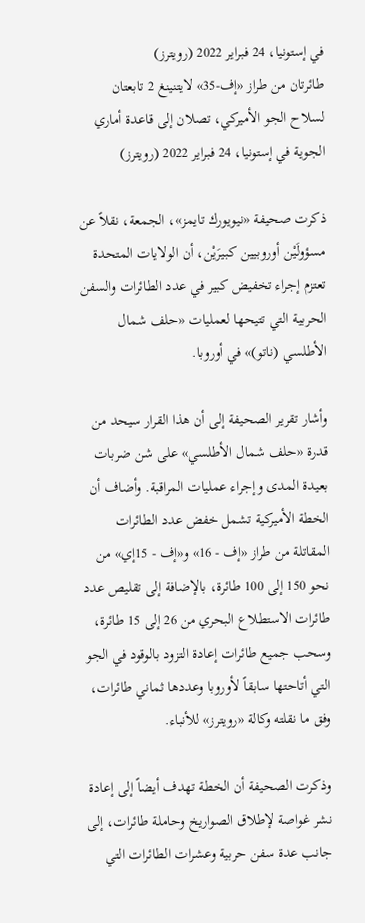في إستونيا، 24 فبراير 2022 (رويترز)
طائرتان من طراز «إف-35» لايتنينغ 2 تابعتان لسلاح الجو الأميركي، تصلان إلى قاعدة أماري الجوية في إستونيا، 24 فبراير 2022 (رويترز)

ذكرت صحيفة «نيويورك تايمز»، الجمعة، نقلاً عن مسؤولَيْن أوروبيين كبيرَيْن، أن الولايات المتحدة تعتزم إجراء تخفيض كبير في عدد الطائرات والسفن الحربية التي تتيحها لعمليات «حلف شمال الأطلسي (ناتو)» في أوروبا.

وأشار تقرير الصحيفة إلى أن هذا القرار سيحد من قدرة «حلف شمال الأطلسي» على شن ضربات بعيدة المدى وإجراء عمليات المراقبة. وأضاف أن الخطة الأميركية تشمل خفض عدد الطائرات المقاتلة من طراز «إف - 16» و«إف - 15إي» من نحو 150 إلى 100 طائرة، بالإضافة إلى تقليص عدد طائرات الاستطلاع البحري من 26 إلى 15 طائرة، وسحب جميع طائرات إعادة التزود بالوقود في الجو التي أتاحتها سابقاً لأوروبا وعددها ثماني طائرات، وفق ما نقلته وكالة «رويترز» للأنباء.

وذكرت الصحيفة أن الخطة تهدف أيضاً إلى إعادة نشر غواصة لإطلاق الصواريخ وحاملة طائرات، إلى جانب عدة سفن حربية وعشرات الطائرات التي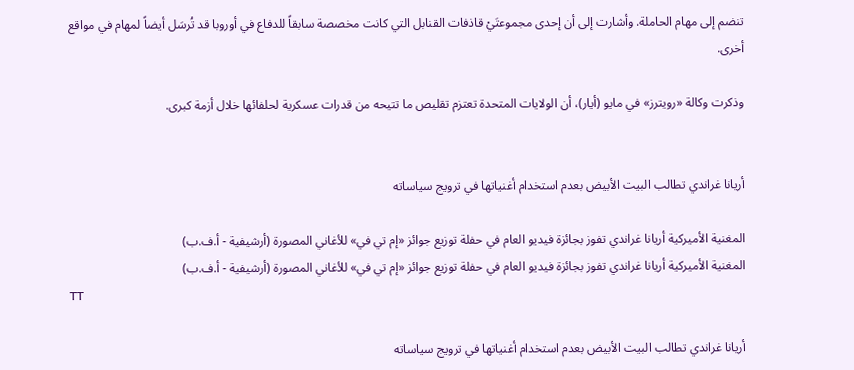تنضم إلى مهام الحاملة. وأشارت إلى أن إحدى مجموعتَيْ قاذفات القنابل التي كانت مخصصة سابقاً للدفاع في أوروبا قد تُرسَل أيضاً لمهام في مواقع أخرى.

وذكرت وكالة «رويترز» في مايو (أيار)، أن الولايات المتحدة تعتزم تقليص ما تتيحه من قدرات عسكرية لحلفائها خلال أزمة كبرى.


أريانا غراندي تطالب البيت الأبيض بعدم استخدام أغنياتها في ترويج سياساته

المغنية الأميركية أريانا غراندي تفوز بجائزة فيديو العام في حفلة توزيع جوائز «إم تي في» للأغاني المصورة (أرشيفية - أ.ف.ب)
المغنية الأميركية أريانا غراندي تفوز بجائزة فيديو العام في حفلة توزيع جوائز «إم تي في» للأغاني المصورة (أرشيفية - أ.ف.ب)
TT

أريانا غراندي تطالب البيت الأبيض بعدم استخدام أغنياتها في ترويج سياساته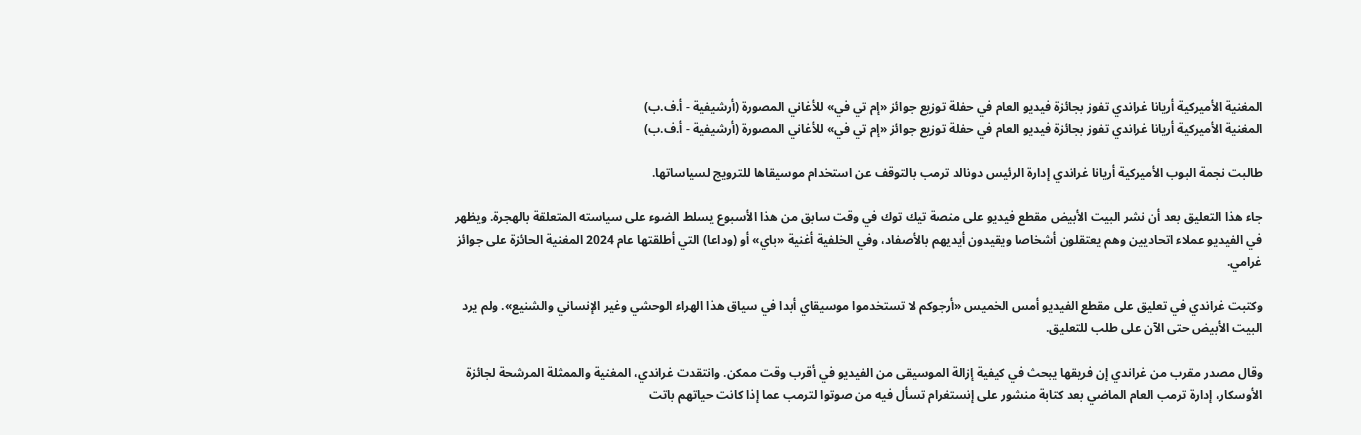المغنية الأميركية أريانا غراندي تفوز بجائزة فيديو العام في حفلة توزيع جوائز «إم تي في» للأغاني المصورة (أرشيفية - أ.ف.ب)
المغنية الأميركية أريانا غراندي تفوز بجائزة فيديو العام في حفلة توزيع جوائز «إم تي في» للأغاني المصورة (أرشيفية - أ.ف.ب)

طالبت نجمة البوب الأميركية أريانا غراندي إدارة الرئيس دونالد ترمب بالتوقف عن استخدام موسيقاها للترويج لسياساتها.

جاء هذا التعليق بعد أن نشر البيت الأبيض مقطع فيديو على منصة تيك توك في وقت سابق من هذا الأسبوع يسلط الضوء على سياسته المتعلقة بالهجرة. ويظهر في الفيديو عملاء اتحاديين وهم يعتقلون أشخاصا ويقيدون أيديهم بالأصفاد، وفي الخلفية أغنية «باي» أو (وداعا) التي أطلقتها عام 2024 المغنية الحائزة على جوائز غرامي.

وكتبت غراندي في تعليق على مقطع الفيديو أمس الخميس «أرجوكم لا تستخدموا موسيقاي أبدا في سياق هذا الهراء الوحشي وغير الإنساني والشنيع». ولم يرد البيت الأبيض حتى الآن على طلب للتعليق.

وقال مصدر مقرب من غراندي إن فريقها يبحث في كيفية إزالة الموسيقى من الفيديو في أقرب وقت ممكن. وانتقدت غراندي، المغنية والممثلة المرشحة لجائزة الأوسكار، إدارة ترمب العام الماضي بعد كتابة منشور على إنستغرام تسأل فيه من صوتوا لترمب عما إذا كانت حياتهم باتت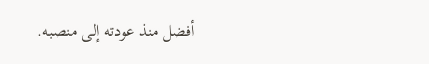أفضل منذ عودته إلى منصبه.